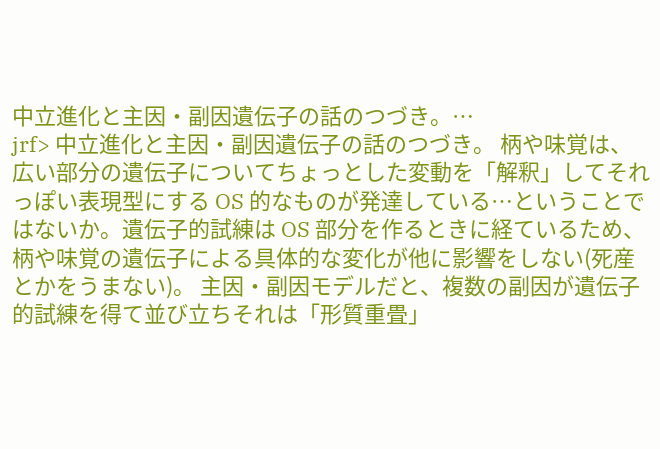中立進化と主因・副因遺伝子の話のつづき。…
jrf> 中立進化と主因・副因遺伝子の話のつづき。 柄や味覚は、広い部分の遺伝子についてちょっとした変動を「解釈」してそれっぽい表現型にする OS 的なものが発達している…ということではないか。遺伝子的試練は OS 部分を作るときに経ているため、柄や味覚の遺伝子による具体的な変化が他に影響をしない(死産とかをうまない)。 主因・副因モデルだと、複数の副因が遺伝子的試練を得て並び立ちそれは「形質重畳」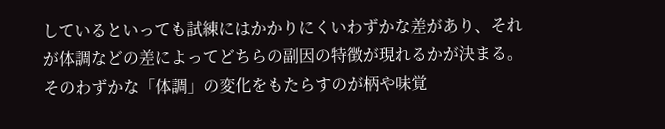しているといっても試練にはかかりにくいわずかな差があり、それが体調などの差によってどちらの副因の特徴が現れるかが決まる。そのわずかな「体調」の変化をもたらすのが柄や味覚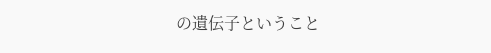の遺伝子ということ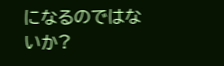になるのではないか?